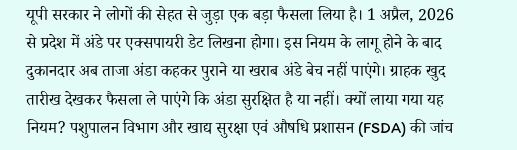यूपी सरकार ने लोगों की सेहत से जुड़ा एक बड़ा फैसला लिया है। 1 अप्रैल, 2026 से प्रदेश में अंडे पर एक्सपायरी डेट लिखना होगा। इस नियम के लागू होने के बाद दुकानदार अब ताजा अंडा कहकर पुराने या खराब अंडे बेच नहीं पाएंगे। ग्राहक खुद तारीख देखकर फैसला ले पाएंगे कि अंडा सुरक्षित है या नहीं। क्यों लाया गया यह नियम? पशुपालन विभाग और खाद्य सुरक्षा एवं औषधि प्रशासन (FSDA) की जांच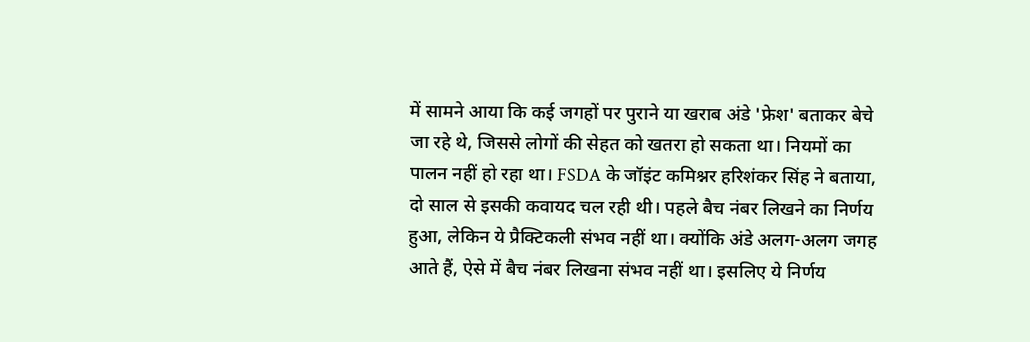में सामने आया कि कई जगहों पर पुराने या खराब अंडे 'फ्रेश' बताकर बेचे जा रहे थे, जिससे लोगों की सेहत को खतरा हो सकता था। नियमों का पालन नहीं हो रहा था। FSDA के जॉइंट कमिश्नर हरिशंकर सिंह ने बताया, दो साल से इसकी कवायद चल रही थी। पहले बैच नंबर लिखने का निर्णय हुआ, लेकिन ये प्रैक्टिकली संभव नहीं था। क्योंकि अंडे अलग-अलग जगह आते हैं, ऐसे में बैच नंबर लिखना संभव नहीं था। इसलिए ये निर्णय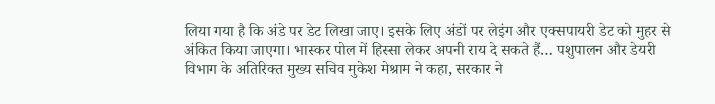लिया गया है कि अंडे पर डेट लिखा जाए। इसके लिए अंडों पर लेइंग और एक्सपायरी डेट को मुहर से अंकित किया जाएगा। भास्कर पोल में हिस्सा लेकर अपनी राय दे सकते हैं… पशुपालन और डेयरी विभाग के अतिरिक्त मुख्य सचिव मुकेश मेश्राम ने कहा, सरकार ने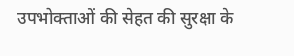उपभोक्ताओं की सेहत की सुरक्षा के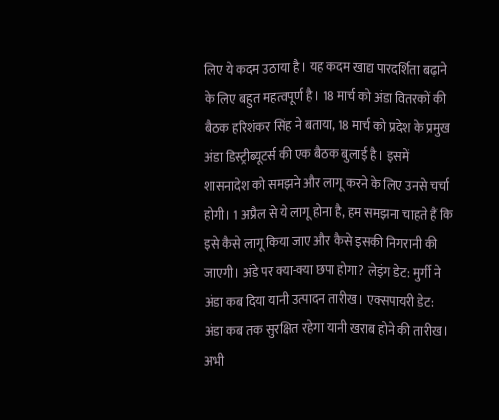लिए ये कदम उठाया है। यह कदम खाद्य पारदर्शिता बढ़ाने के लिए बहुत महत्वपूर्ण है। 18 मार्च को अंडा वितरकों की बैठक हरिशंकर सिंह ने बताया, 18 मार्च को प्रदेश के प्रमुख अंडा डिस्ट्रीब्यूटर्स की एक बैठक बुलाई है। इसमें शासनादेश को समझने और लागू करने के लिए उनसे चर्चा होगी। 1 अप्रैल से ये लागू होना है, हम समझना चाहते हैं कि इसे कैसे लागू किया जाए और कैसे इसकी निगरानी की जाएगी। अंडे पर क्या-क्या छपा होगा? लेइंग डेट: मुर्गी ने अंडा कब दिया यानी उत्पादन तारीख। एक्सपायरी डेट: अंडा कब तक सुरक्षित रहेगा यानी खराब होने की तारीख। अभी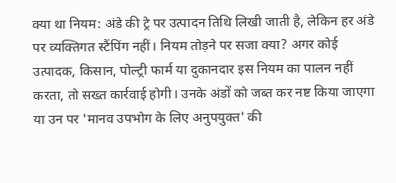क्या था नियम: अंडे की ट्रे पर उत्पादन तिथि लिखी जाती है, लेकिन हर अंडे पर व्यक्तिगत स्टैंपिंग नहीं। नियम तोड़ने पर सजा क्या? अगर कोई उत्पादक, किसान, पोल्ट्री फार्म या दुकानदार इस नियम का पालन नहीं करता, तो सख्त कार्रवाई होगी। उनके अंडों को जब्त कर नष्ट किया जाएगा या उन पर 'मानव उपभोग के लिए अनुपयुक्त' की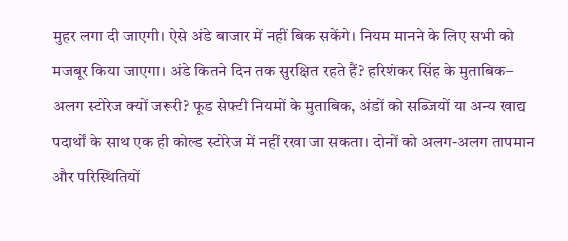मुहर लगा दी जाएगी। ऐसे अंडे बाजार में नहीं बिक सकेंगे। नियम मानने के लिए सभी को मजबूर किया जाएगा। अंडे कितने दिन तक सुरक्षित रहते हैं? हरिशंकर सिंह के मुताबिक– अलग स्टोरेज क्यों जरूरी? फूड सेफ्टी नियमों के मुताबिक, अंडों को सब्जियों या अन्य खाद्य पदार्थों के साथ एक ही कोल्ड स्टोरेज में नहीं रखा जा सकता। दोनों को अलग-अलग तापमान और परिस्थितियों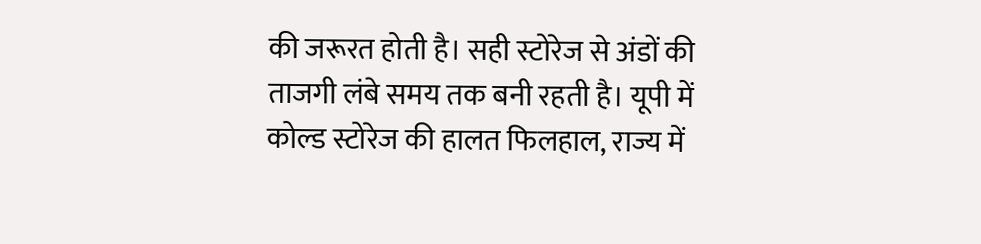की जरूरत होती है। सही स्टोरेज से अंडों की ताजगी लंबे समय तक बनी रहती है। यूपी में कोल्ड स्टोरेज की हालत फिलहाल, राज्य में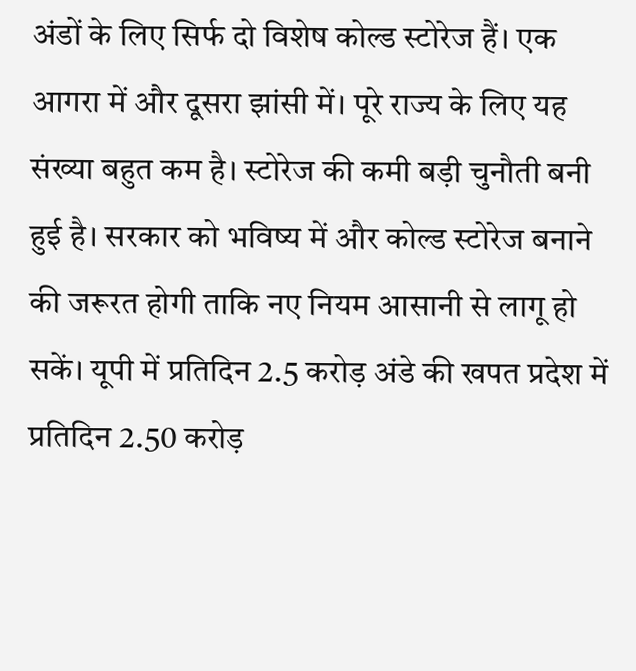अंडों के लिए सिर्फ दो विशेष कोल्ड स्टोरेज हैं। एक आगरा में और दूसरा झांसी में। पूरे राज्य के लिए यह संख्या बहुत कम है। स्टोरेज की कमी बड़ी चुनौती बनी हुई है। सरकार को भविष्य में और कोल्ड स्टोरेज बनाने की जरूरत होगी ताकि नए नियम आसानी से लागू हो सकें। यूपी में प्रतिदिन 2.5 करोड़ अंडे की खपत प्रदेश में प्रतिदिन 2.50 करोड़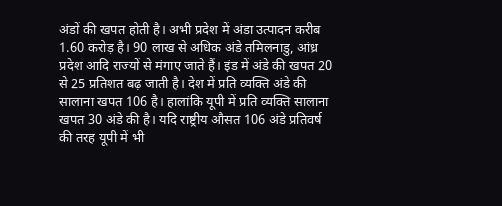अंडों की खपत होती है। अभी प्रदेश में अंडा उत्पादन करीब 1.60 करोड़ है। 90 लाख से अधिक अंडे तमिलनाडु, आंध्र प्रदेश आदि राज्यों से मंगाए जाते हैं। इंड में अंडे की खपत 20 से 25 प्रतिशत बढ़ जाती है। देश में प्रति व्यक्ति अंडे की सालाना खपत 106 है। हालांकि यूपी में प्रति व्यक्ति सालाना खपत 30 अंडे की है। यदि राष्ट्रीय औसत 106 अंडे प्रतिवर्ष की तरह यूपी में भी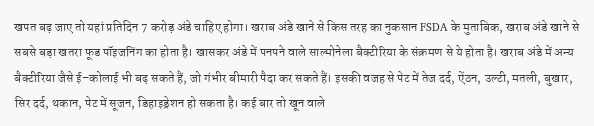खपत बढ़ जाए तो यहां प्रतिदिन 7 करोड़ अंडे चाहिए होगा। खराब अंडे खाने से किस तरह का नुकसान FSDA के मुताबिक, खराब अंडे खाने से सबसे बड़ा खतरा फूड पॉइजनिंग का होता है। खासकर अंडे में पनपने वाले साल्मोनेला बैक्टीरिया के संक्रमण से ये होता है। खराब अंडे में अन्य बैक्टीरिया जैसे ई–कोलाई भी बढ़ सकते हैं, जो गंभीर बीमारी पैदा कर सकते हैं। इसकी वजह से पेट में तेज दर्द, ऐंठन, उल्टी, मतली, बुखार, सिर दर्द, थकान, पेट में सूजन, डिहाइड्रेशन हो सकता है। कई बार तो खून वाले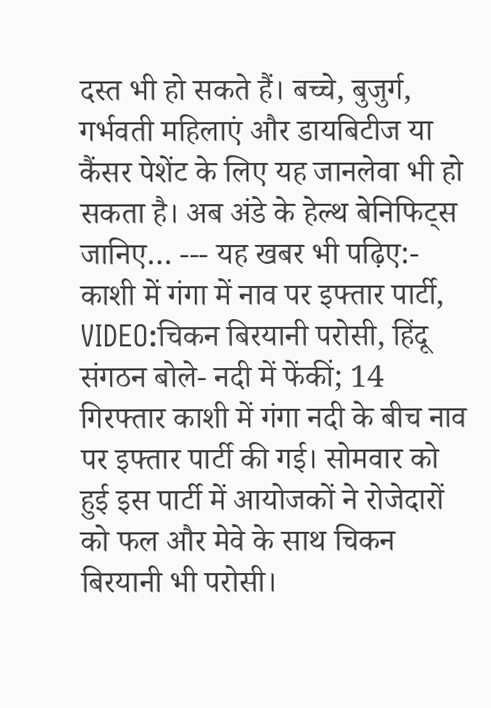दस्त भी हो सकते हैं। बच्चे, बुजुर्ग, गर्भवती महिलाएं और डायबिटीज या कैंसर पेशेंट के लिए यह जानलेवा भी हो सकता है। अब अंडे के हेल्थ बेनिफिट्स जानिए… --- यह खबर भी पढ़िए:- काशी में गंगा में नाव पर इफ्तार पार्टी, VIDEO:चिकन बिरयानी परोसी, हिंदू संगठन बोले- नदी में फेंकीं; 14 गिरफ्तार काशी में गंगा नदी के बीच नाव पर इफ्तार पार्टी की गई। सोमवार को हुई इस पार्टी में आयोजकों ने रोजेदारों को फल और मेवे के साथ चिकन बिरयानी भी परोसी।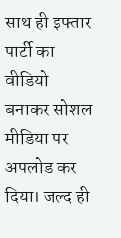साथ ही इफ्तार पार्टी का वीडियो बनाकर सोशल मीडिया पर अपलोड कर दिया। जल्द ही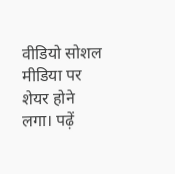वीडियो सोशल मीडिया पर शेयर होने लगा। पढ़ें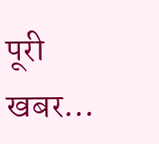पूरी खबर…